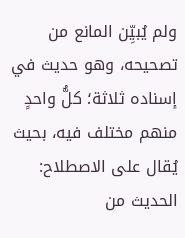ولم يُبيِّن المانع من تصحيحه، وهو حديث في إسناده ثلاثة؛ كلُّ واحدٍ منهم مختلف فيه، بحيث يُقال على الاصطلاح: الحديث من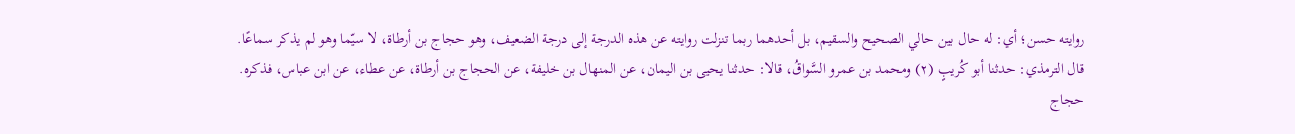روايته حسن؛ أي: له حال بين حالي الصحيح والسقيم، بل أحدهما ربما تنزلت روايته عن هذه الدرجة إلى درجة الضعيف، وهو حجاج بن أرطاة، لا سيّما وهو لم يذكر سماعًا.
قال الترمذي: حدثنا أبو كُريبٍ (٢) ومحمد بن عمرو السَّواقُ، قالا: حدثنا يحيى بن اليمان، عن المنهال بن خليفة، عن الحجاج بن أرطاة، عن عطاء، عن ابن عباس، فذكره.
حجاج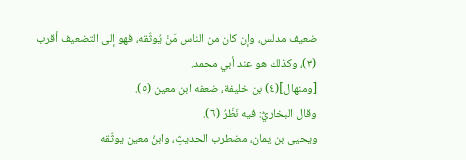ضعيف مدلس، وإن كان من الناس مَنْ يُوثّقه، فهو إلى التضعيف أقرب (٣)، وكذلك هو عند أبي محمد.
[ومنهال](٤) بن خليفة، ضعفه ابن معين (٥).
وقال البخاريُّ: فيه نَظَرُ (٦).
ويحيى بن يمان، مضطرب الحديثِ، وابنُ معين يوثّقه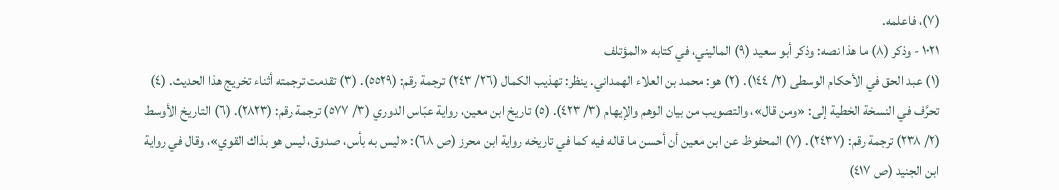(٧)، فاعلمه.
١٠٢١ - وذكر (٨) ما هذا نصه: وذكر أبو سعيد (٩) الماليني، في كتابه «المؤتلف
(١) عبد الحق في الأحكام الوسطى (٢/ ١٤٤). (٢) هو: محمد بن العلاء الهمداني. ينظر: تهذيب الكمال (٢٦/ ٢٤٣) ترجمة رقم: (٥٥٢٩). (٣) تقدمت ترجمته أثناء تخريج هذا الحديث. (٤) تحرَّف في النسخة الخطية إلى: «ومن قال»، والتصويب من بيان الوهم والإيهام (٣/ ٤٢٣). (٥) تاريخ ابن معين، رواية عبّاس الدوري (٣/ ٥٧٧) ترجمة رقم: (٢٨٢٣). (٦) التاريخ الأوسط (٢/ ٢٣٨) ترجمة رقم: (٢٤٣٧). (٧) المحفوظ عن ابن معين أن أحسن ما قاله فيه كما في تاريخه رواية ابن محرز (ص ٦٨): «ليس به بأس، صدوق، ليس هو بذاك القوي»، وقال في رواية ابن الجنيد (ص ٤١٧)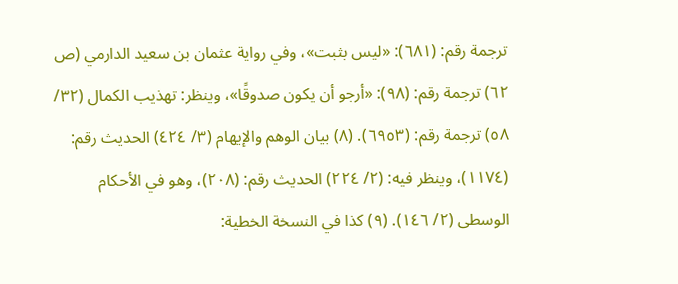ترجمة رقم: (٦٨١): «ليس بثبت»، وفي رواية عثمان بن سعيد الدارمي (ص ٦٢) ترجمة رقم: (٩٨): «أرجو أن يكون صدوقًا»، وينظر: تهذيب الكمال (٣٢/ ٥٨) ترجمة رقم: (٦٩٥٣). (٨) بيان الوهم والإيهام (٣/ ٤٢٤) الحديث رقم: (١١٧٤)، وينظر فيه: (٢/ ٢٢٤) الحديث رقم: (٢٠٨)، وهو في الأحكام الوسطى (٢/ ١٤٦). (٩) كذا في النسخة الخطية: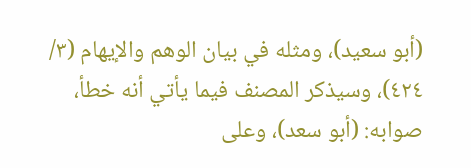(أبو سعيد)، ومثله في بيان الوهم والإيهام (٣/ ٤٢٤)، وسيذكر المصنف فيما يأتي أنه خطأ، صوابه: (أبو سعد)، وعلى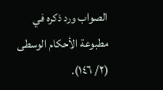الصواب ورد ذكره في مطبوعة الأحكام الوسطى (٢/ ١٤٦).